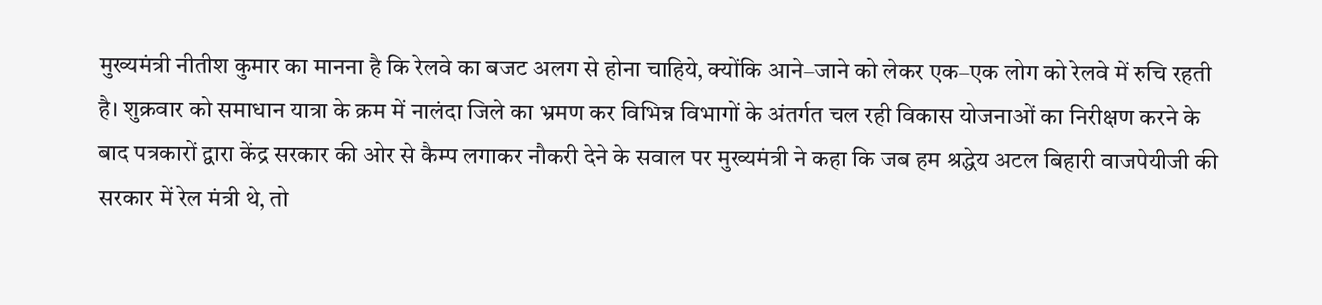मुख्यमंत्री नीतीश कुमार का मानना है कि रेलवे का बजट अलग से होना चाहिये‚ क्योंकि आने–जाने को लेकर एक–एक लोग को रेलवे में रुचि रहती है। शुक्रवार को समाधान यात्रा के क्रम में नालंदा जिले का भ्रमण कर विभिन्न विभागों के अंतर्गत चल रही विकास योजनाओं का निरीक्षण करने के बाद पत्रकारों द्वारा केंद्र सरकार की ओर से कैम्प लगाकर नौकरी देने के सवाल पर मुख्यमंत्री ने कहा कि जब हम श्रद्धेय अटल बिहारी वाजपेयीजी की सरकार में रेल मंत्री थे‚ तो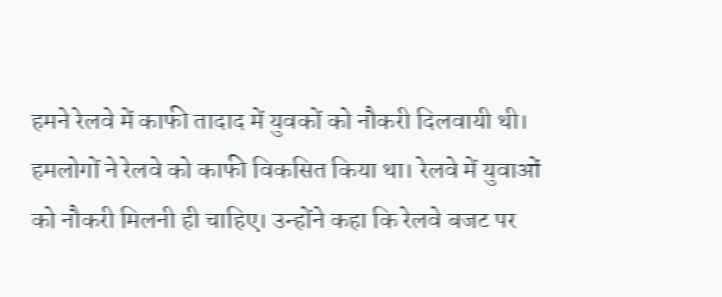हमने रेलवे में काफी तादाद में युवकों को नौकरी दिलवायी थी। हमलोगों ने रेलवे को काफी विकसित किया था। रेलवे में युवाओं को नौकरी मिलनी ही चाहिए। उन्होंने कहा कि रेलवे बजट पर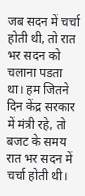जब सदन में चर्चा होती थी‚ तो रात भर सदन को चलाना पडता था। हम जितने दिन केंद्र सरकार में मंत्री रहे‚ तो बजट के समय रात भर सदन में चर्चा होती थी।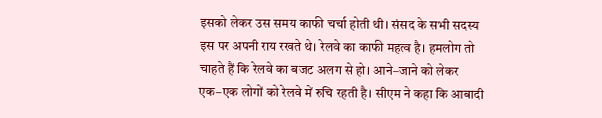इसको लेकर उस समय काफी चर्चा होती थी। संसद के सभी सदस्य इस पर अपनी राय रखते थे। रेलवे का काफी महत्व है। हमलोग तो चाहते हैं कि रेलवे का बजट अलग से हो। आने–जाने को लेकर एक–एक लोगों को रेलवे में रुचि रहती है। सीएम ने कहा कि आबादी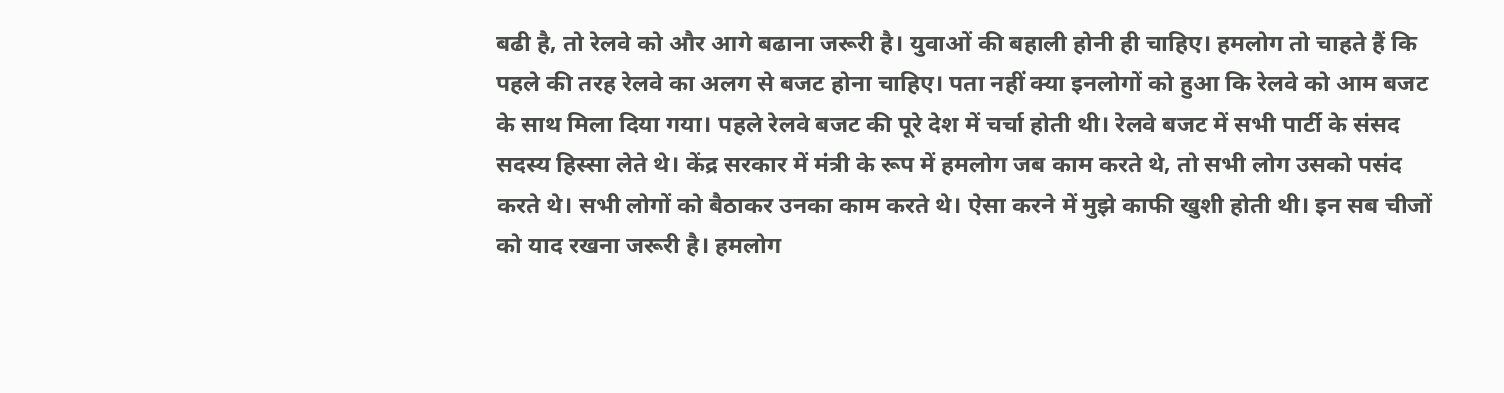बढी है‚ तो रेलवे को और आगे बढाना जरूरी है। युवाओं की बहाली होनी ही चाहिए। हमलोग तो चाहते हैं कि पहले की तरह रेलवे का अलग से बजट होना चाहिए। पता नहीं क्या इनलोगों को हुआ कि रेलवे को आम बजट के साथ मिला दिया गया। पहले रेलवे बजट की पूरे देश में चर्चा होती थी। रेलवे बजट में सभी पार्टी के संसद सदस्य हिस्सा लेते थे। केंद्र सरकार में मंत्री के रूप में हमलोग जब काम करते थे‚ तो सभी लोग उसको पसंद करते थे। सभी लोगों को बैठाकर उनका काम करते थे। ऐसा करने में मुझे काफी खुशी होती थी। इन सब चीजों को याद रखना जरूरी है। हमलोग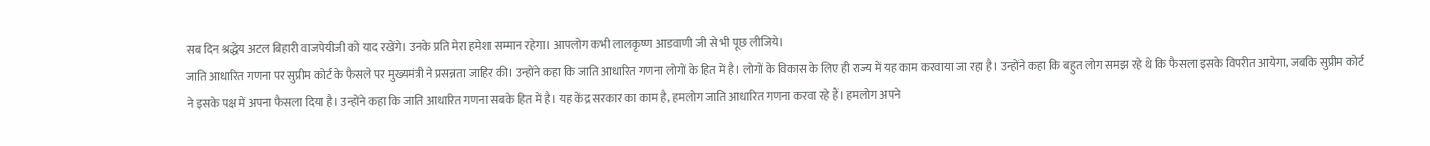सब दिन श्रद्धेय अटल बिहारी वाजपेयीजी को याद रखेंगे। उनके प्रति मेरा हमेशा सम्मान रहेगा। आपलोग कभी लालकृष्ण आडवाणी जी से भी पूछ लीजिये।
जाति आधारित गणना पर सुप्रीम कोर्ट के फैसले पर मुख्यमंत्री ने प्रसन्नता जाहिर की। उन्होंने कहा कि जाति आधारित गणना लोगों के हित में है। लोगों के विकास के लिए ही राज्य में यह काम करवाया जा रहा है। उन्होंने कहा कि बहुत लोग समझ रहे थे कि फैसला इसके विपरीत आयेगा‚ जबकि सुप्रीम कोर्ट ने इसके पक्ष में अपना फैसला दिया है। उन्होंने कहा कि जाति आधारित गणना सबके हित में है। यह केंद्र सरकार का काम है‚ हमलोग जाति आधारित गणना करवा रहे हैं। हमलोग अपने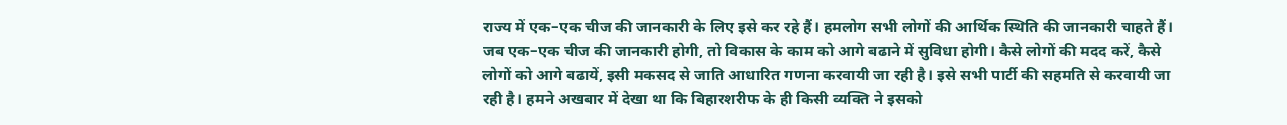राज्य में एक–एक चीज की जानकारी के लिए इसे कर रहे हैं। हमलोग सभी लोगों की आर्थिक स्थिति की जानकारी चाहते हैं। जब एक–एक चीज की जानकारी होगी‚ तो विकास के काम को आगे बढाने में सुविधा होगी। कैसे लोगों की मदद करें‚ कैसे लोगों को आगे बढायें‚ इसी मकसद से जाति आधारित गणना करवायी जा रही है। इसे सभी पार्टी की सहमति से करवायी जा रही है। हमने अखबार में देखा था कि बिहारशरीफ के ही किसी व्यक्ति ने इसको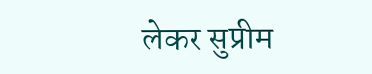लेकर सुप्रीम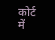कोर्ट में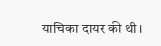याचिका दायर की थी।